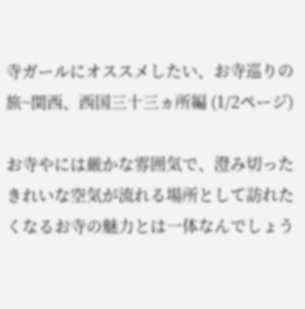寺ガールにオススメしたい、お寺巡りの旅~関西、西国三十三ヵ所編 (1/2ページ)

お寺やには厳かな雰囲気で、澄み切ったきれいな空気が流れる場所として訪れたくなるお寺の魅力とは一体なんでしょう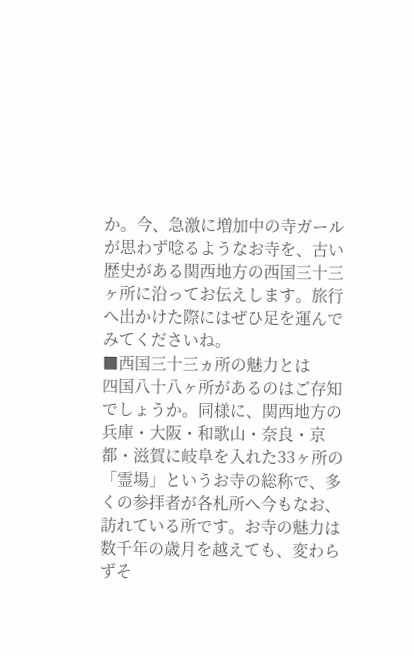か。今、急激に増加中の寺ガールが思わず唸るようなお寺を、古い歴史がある関西地方の西国三十三ヶ所に沿ってお伝えします。旅行へ出かけた際にはぜひ足を運んでみてくださいね。
■西国三十三ヵ所の魅力とは
四国八十八ヶ所があるのはご存知でしょうか。同様に、関西地方の兵庫・大阪・和歌山・奈良・京都・滋賀に岐阜を入れた33ヶ所の「霊場」というお寺の総称で、多くの参拝者が各札所へ今もなお、訪れている所です。お寺の魅力は数千年の歳月を越えても、変わらずそ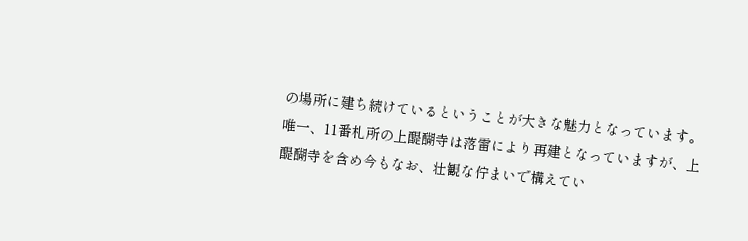の場所に建ち続けているということが大きな魅力となっています。唯一、11番札所の上醍醐寺は落雷により再建となっていますが、上醍醐寺を含め今もなお、壮観な佇まいで構えてい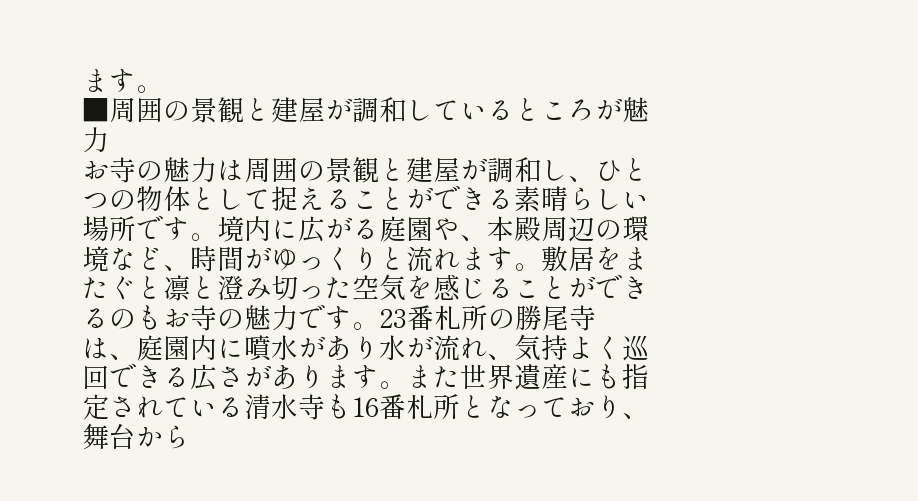ます。
■周囲の景観と建屋が調和しているところが魅力
お寺の魅力は周囲の景観と建屋が調和し、ひとつの物体として捉えることができる素晴らしい場所です。境内に広がる庭園や、本殿周辺の環境など、時間がゆっくりと流れます。敷居をまたぐと凛と澄み切った空気を感じることができるのもお寺の魅力です。23番札所の勝尾寺は、庭園内に噴水があり水が流れ、気持よく巡回できる広さがあります。また世界遺産にも指定されている清水寺も16番札所となっており、舞台から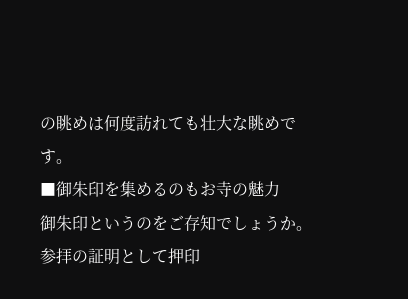の眺めは何度訪れても壮大な眺めです。
■御朱印を集めるのもお寺の魅力
御朱印というのをご存知でしょうか。参拝の証明として押印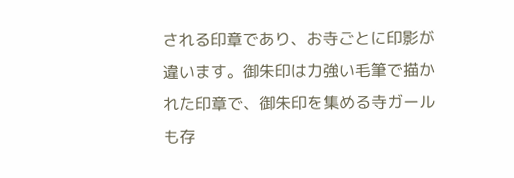される印章であり、お寺ごとに印影が違います。御朱印は力強い毛筆で描かれた印章で、御朱印を集める寺ガールも存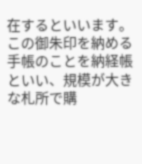在するといいます。この御朱印を納める手帳のことを納経帳といい、規模が大きな札所で購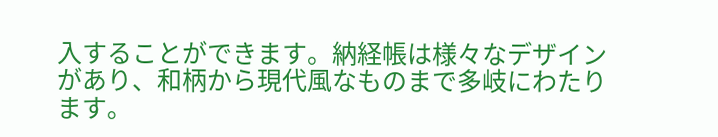入することができます。納経帳は様々なデザインがあり、和柄から現代風なものまで多岐にわたります。